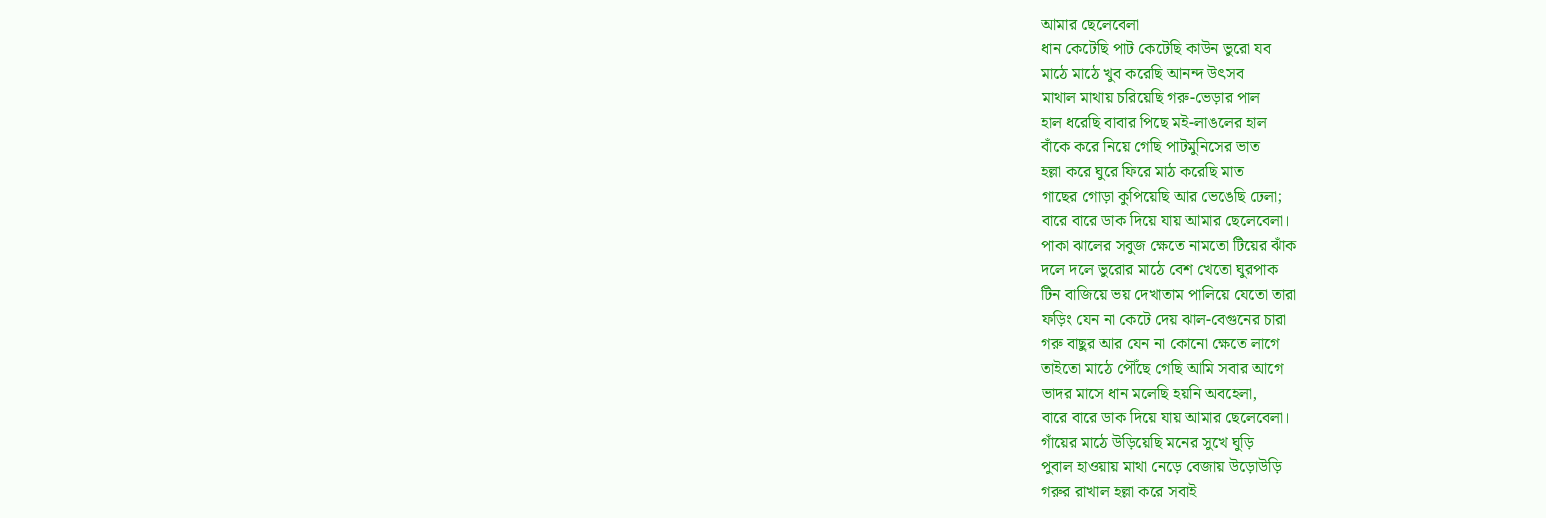আমার ছেলেবেলা
ধান কেটেছি পাট কেটেছি কাউন ভুরো যব
মাঠে মাঠে খুব করেছি আনন্দ উৎসব
মাথাল মাথায় চরিয়েছি গরু-ভেড়ার পাল
হাল ধরেছি বাবার পিছে মই-লাঙলের হাল
বাঁকে করে নিয়ে গেছি পাটমুনিসের ভাত
হল্লা করে ঘুরে ফিরে মাঠ করেছি মাত
গাছের গোড়া কুপিয়েছি আর ভেঙেছি ঢেলা;
বারে বারে ডাক দিয়ে যায় আমার ছেলেবেলা।
পাকা ঝালের সবুজ ক্ষেতে নামতো টিয়ের ঝাঁক
দলে দলে ভুরোর মাঠে বেশ খেতো ঘুরপাক
টিন বাজিয়ে ভয় দেখাতাম পালিয়ে যেতো তারা
ফড়িং যেন না কেটে দেয় ঝাল-বেগুনের চারা
গরু বাছুর আর যেন না কোনো ক্ষেতে লাগে
তাইতো মাঠে পৌঁছে গেছি আমি সবার আগে
ভাদর মাসে ধান মলেছি হয়নি অবহেলা,
বারে বারে ডাক দিয়ে যায় আমার ছেলেবেলা।
গাঁয়ের মাঠে উড়িয়েছি মনের সুখে ঘুড়ি
পুবাল হাওয়ায় মাথা নেড়ে বেজায় উড়োউড়ি
গরুর রাখাল হল্লা করে সবাই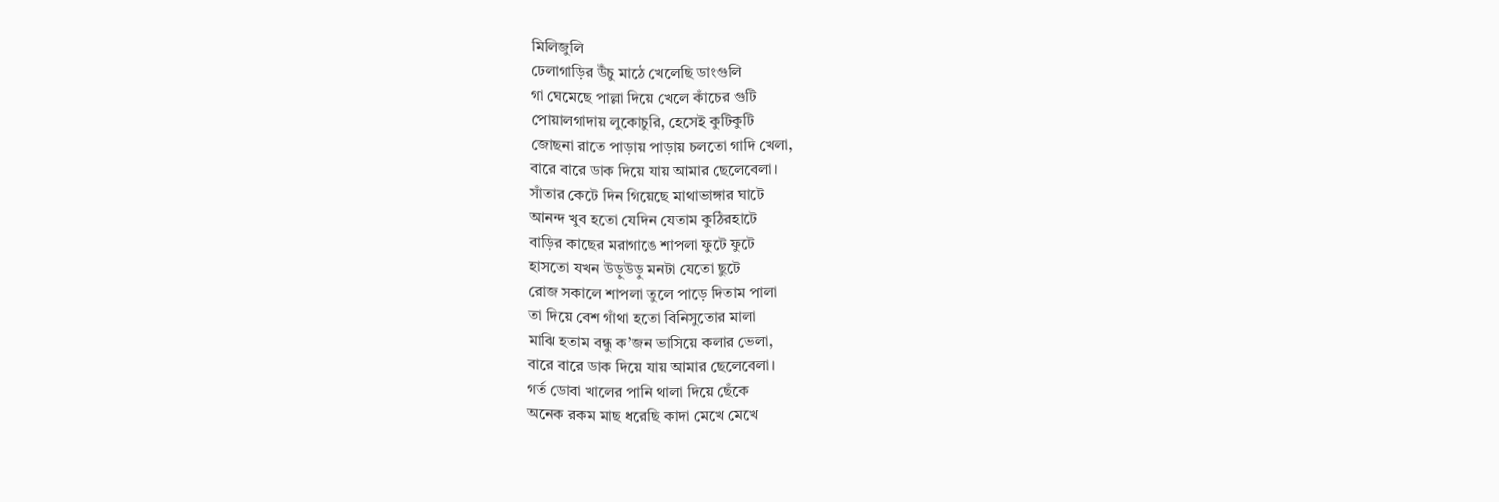মিলিজুলি
ঢেলাগাড়ির উঁচু মাঠে খেলেছি ডাংগুলি
গা ঘেমেছে পাল্লা দিয়ে খেলে কাঁচের গুটি
পোয়ালগাদায় লুকোচুরি, হেসেই কুটিকুটি
জোছনা রাতে পাড়ায় পাড়ায় চলতো গাদি খেলা,
বারে বারে ডাক দিয়ে যায় আমার ছেলেবেলা।
সাঁতার কেটে দিন গিয়েছে মাথাভাঙ্গার ঘাটে
আনন্দ খুব হতো যেদিন যেতাম কুঠিরহাটে
বাড়ির কাছের মরাগাঙে শাপলা ফুটে ফুটে
হাসতো যখন উড়ুউড়ু মনটা যেতো ছুটে
রোজ সকালে শাপলা তুলে পাড়ে দিতাম পালা
তা দিয়ে বেশ গাঁথা হতো বিনিসুতোর মালা
মাঝি হতাম বন্ধু ক’জন ভাসিয়ে কলার ভেলা,
বারে বারে ডাক দিয়ে যায় আমার ছেলেবেলা।
গর্ত ডোবা খালের পানি থালা দিয়ে ছেঁকে
অনেক রকম মাছ ধরেছি কাদা মেখে মেখে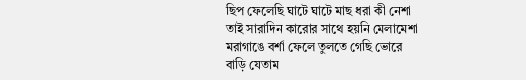ছিপ ফেলেছি ঘাটে ঘাটে মাছ ধরা কী নেশা
তাই সারাদিন কারোর সাথে হয়নি মেলামেশা
মরাগাঙে বর্শা ফেলে তুলতে গেছি ভোরে
বাড়ি যেতাম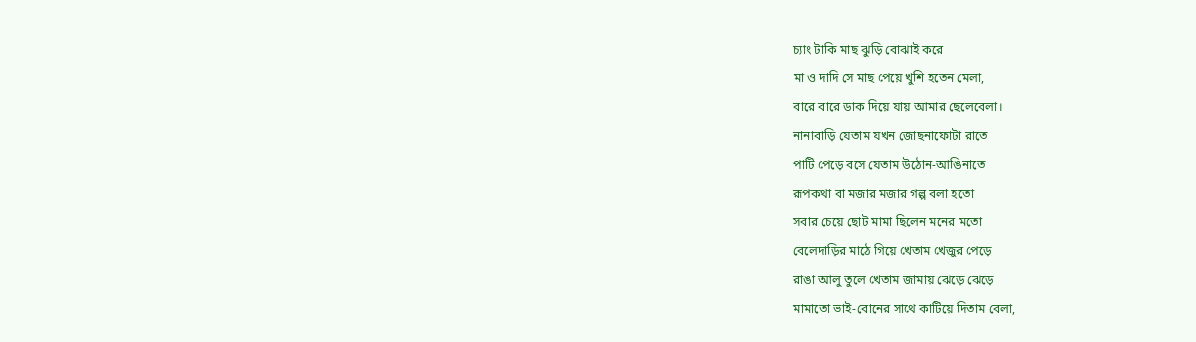চ্যাং টাকি মাছ ঝুড়ি বোঝাই করে
মা ও দাদি সে মাছ পেয়ে খুশি হতেন মেলা,
বারে বারে ডাক দিয়ে যায় আমার ছেলেবেলা।
নানাবাড়ি যেতাম যখন জোছনাফোটা রাতে
পাটি পেড়ে বসে যেতাম উঠোন-আঙিনাতে
রূপকথা বা মজার মজার গল্প বলা হতো
সবার চেয়ে ছোট মামা ছিলেন মনের মতো
বেলেদাড়ির মাঠে গিয়ে খেতাম খেজুর পেড়ে
রাঙা আলু তুলে খেতাম জামায় ঝেড়ে ঝেড়ে
মামাতো ভাই-বোনের সাথে কাটিয়ে দিতাম বেলা,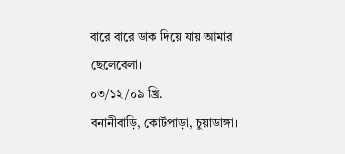বারে বারে ডাক দিয়ে যায় আমার ছেলেবেলা।
০৩/১২/০৯ খ্রি.
বনানীবাড়ি, কোর্টপাড়া, চুয়াডাঙ্গা।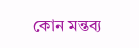কোন মন্তব্য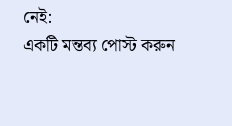নেই:
একটি মন্তব্য পোস্ট করুন